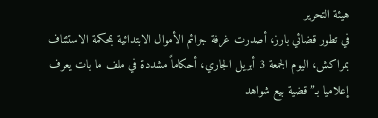هيئة التحرير
في تطور قضائي بارز، أصدرت غرفة جرائم الأموال الابتدائية بمحكمة الاستئناف بمراكش، اليوم الجمعة 3 أبريل الجاري، أحكاماً مشددة في ملف ما بات يعرف إعلاميا بـ”قضية بيع شواهد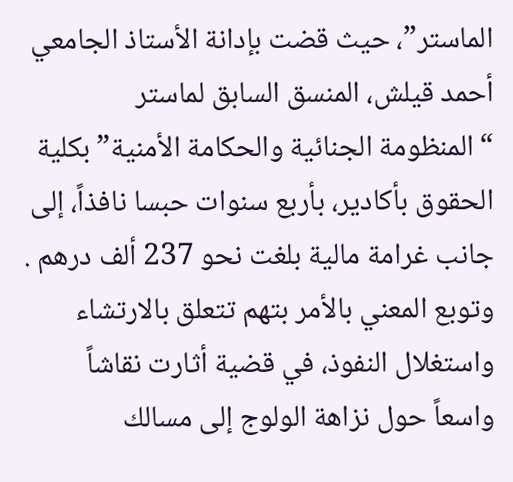الماستر”، حيث قضت بإدانة الأستاذ الجامعي أحمد قيلش، المنسق السابق لماستر “المنظومة الجنائية والحكامة الأمنية” بكلية الحقوق بأكادير، بأربع سنوات حبسا نافذاً، إلى جانب غرامة مالية بلغت نحو 237 ألف درهم .
وتوبع المعني بالأمر بتهم تتعلق بالارتشاء واستغلال النفوذ، في قضية أثارت نقاشاً واسعاً حول نزاهة الولوج إلى مسالك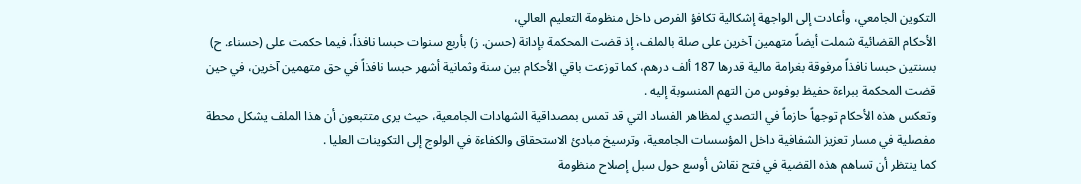التكوين الجامعي، وأعادت إلى الواجهة إشكالية تكافؤ الفرص داخل منظومة التعليم العالي،
الأحكام القضائية شملت أيضاً متهمين آخرين على صلة بالملف، إذ قضت المحكمة بإدانة (حسن. ز) بأربع سنوات حبسا نافذاً، فيما حكمت على (حسناء. ح) بسنتين حبسا نافذاً مرفوقة بغرامة مالية قدرها 187 ألف درهم، كما توزعت باقي الأحكام بين سنة وثمانية أشهر حبسا نافذاً في حق متهمين آخرين، في حين قضت المحكمة ببراءة حفيظ بوفوس من التهم المنسوبة إليه .
وتعكس هذه الأحكام توجهاً حازماً في التصدي لمظاهر الفساد التي قد تمس بمصداقية الشهادات الجامعية، حيث يرى متتبعون أن هذا الملف يشكل محطة مفصلية في مسار تعزيز الشفافية داخل المؤسسات الجامعية، وترسيخ مبادئ الاستحقاق والكفاءة في الولوج إلى التكوينات العليا .
كما ينتظر أن تساهم هذه القضية في فتح نقاش أوسع حول سبل إصلاح منظومة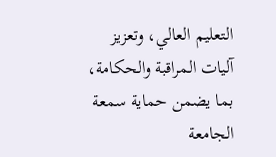التعليم العالي، وتعزيز آليات المراقبة والحكامة، بما يضمن حماية سمعة الجامعة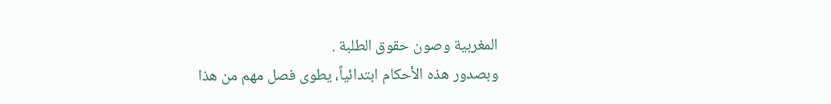المغربية وصون حقوق الطلبة .
وبصدور هذه الأحكام ابتدائياً، يطوى فصل مهم من هذا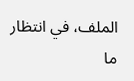الملف، في انتظار ما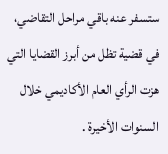ستسفر عنه باقي مراحل التقاضي، في قضية تظل من أبرز القضايا التي هزت الرأي العام الأكاديمي خلال السنوات الأخيرة .